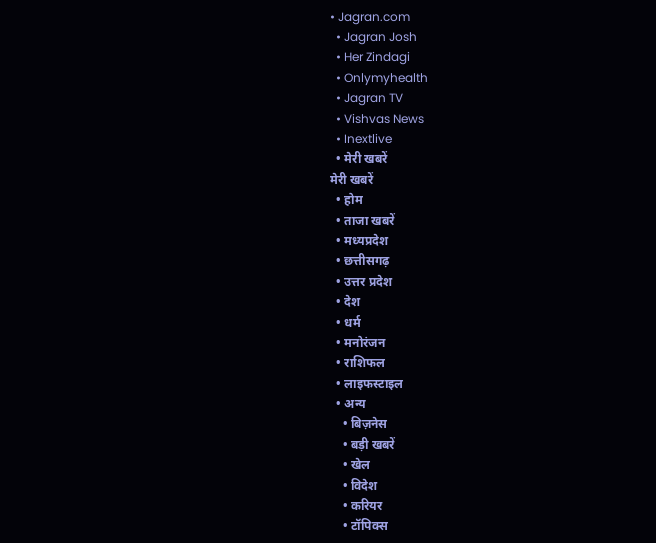• Jagran.com
  • Jagran Josh
  • Her Zindagi
  • Onlymyhealth
  • Jagran TV
  • Vishvas News
  • Inextlive
  • मेरी खबरें
मेरी खबरें
  • होम
  • ताजा खबरें
  • मध्यप्रदेश
  • छत्तीसगढ़
  • उत्तर प्रदेश
  • देश
  • धर्म
  • मनोरंजन
  • राशिफल
  • लाइफस्टाइल
  • अन्य
    • बिज़नेस
    • बड़ी खबरें
    • खेल
    • विदेश
    • करियर
    • टॉपिक्स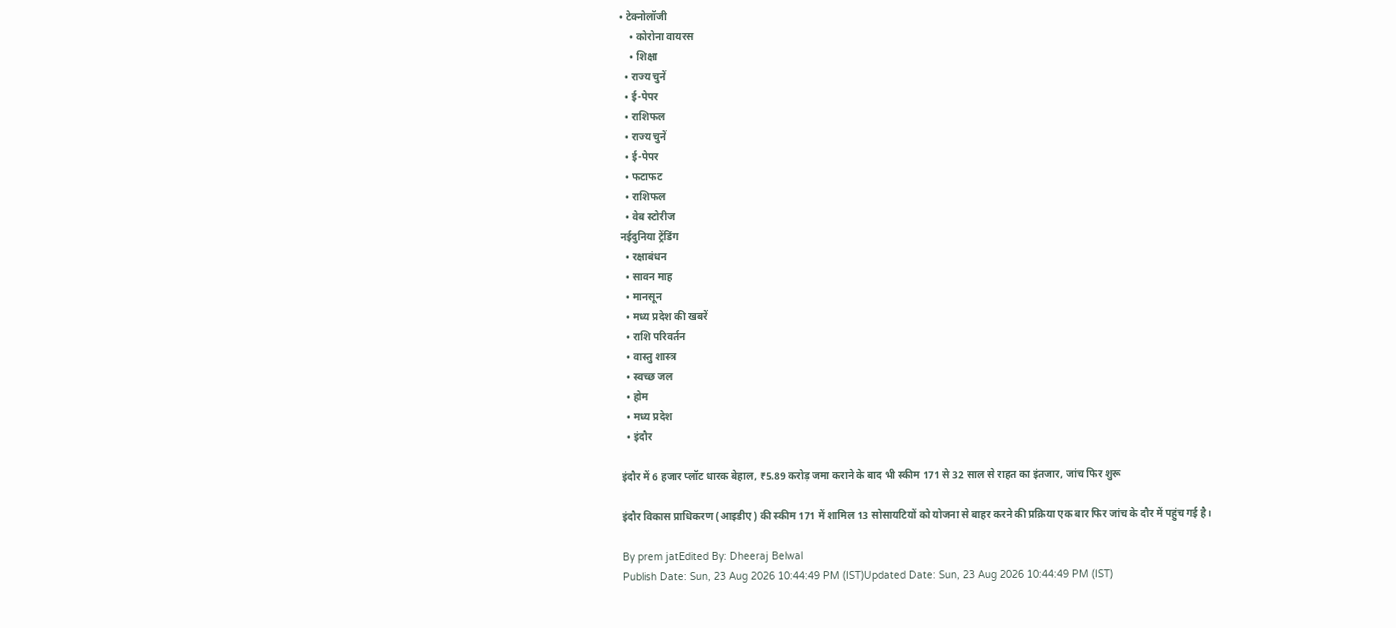• टेक्नोलॉजी
    • कोरोना वायरस
    • शिक्षा
  • राज्य चुनें
  • ई-पेपर
  • राशिफल
  • राज्य चुनें
  • ई-पेपर
  • फटाफट
  • राशिफल
  • वेब स्टोरीज
नईदुनिया ट्रेंडिंग
  • रक्षाबंधन
  • सावन माह
  • मानसून
  • मध्‍य प्रदेश की खबरें
  • राशि परिवर्तन
  • वास्‍तु शास्‍त्र
  • स्वच्छ जल
  • होम
  • मध्य प्रदेश
  • इंदौर

इंदौर में 6 हजार प्लॉट धारक बेहाल, ₹5.89 करोड़ जमा कराने के बाद भी स्कीम 171 से 32 साल से राहत का इंतजार, जांच फिर शुरू

इंदौर विकास प्राधिकरण (आइडीए) की स्कीम 171 में शामिल 13 सोसायटियों को योजना से बाहर करने की प्रक्रिया एक बार फिर जांच के दौर में पहुंच गई है।

By prem jatEdited By: Dheeraj Belwal
Publish Date: Sun, 23 Aug 2026 10:44:49 PM (IST)Updated Date: Sun, 23 Aug 2026 10:44:49 PM (IST)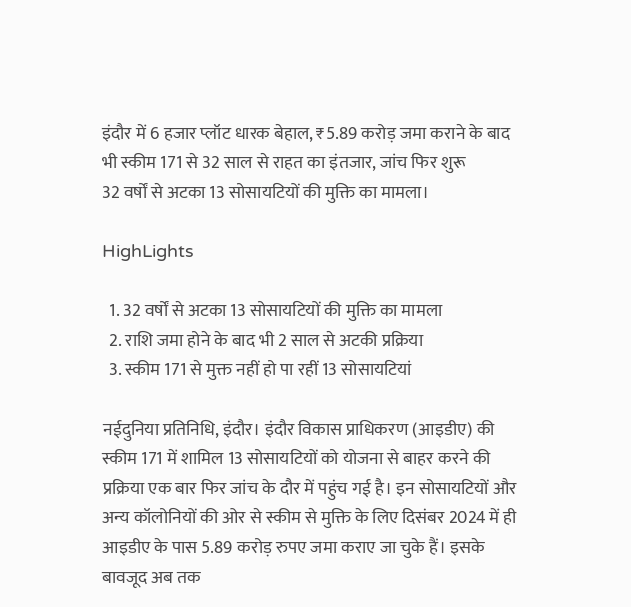इंदौर में 6 हजार प्लॉट धारक बेहाल, ₹5.89 करोड़ जमा कराने के बाद भी स्कीम 171 से 32 साल से राहत का इंतजार, जांच फिर शुरू
32 वर्षों से अटका 13 सोसायटियों की मुक्ति का मामला।

HighLights

  1. 32 वर्षों से अटका 13 सोसायटियों की मुक्ति का मामला
  2. राशि जमा होने के बाद भी 2 साल से अटकी प्रक्रिया
  3. स्कीम 171 से मुक्त नहीं हो पा रहीं 13 सोसायटियां

नईदुनिया प्रतिनिधि, इंदौर। इंदौर विकास प्राधिकरण (आइडीए) की स्कीम 171 में शामिल 13 सोसायटियों को योजना से बाहर करने की प्रक्रिया एक बार फिर जांच के दौर में पहुंच गई है। इन सोसायटियों और अन्य कॉलोनियों की ओर से स्कीम से मुक्ति के लिए दिसंबर 2024 में ही आइडीए के पास 5.89 करोड़ रुपए जमा कराए जा चुके हैं। इसके बावजूद अब तक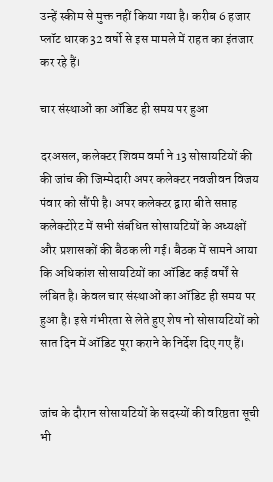उन्हें स्कीम से मुक्त नहीं किया गया है। करीब 6 हजार प्लॉट धारक 32 वर्षो से इस मामले में राहत का इंतजार कर रहे हैं।

चार संस्थाओं का ऑडिट ही समय पर हुआ

दरअसल, कलेक्टर शिवम वर्मा ने 13 सोसायटियों की की जांच की जिम्मेदारी अपर कलेक्टर नवजीवन विजय पंवार को सौंपी है। अपर कलेक्टर द्वारा बीते सप्ताह कलेक्टोरेट में सभी संबंधित सोसायटियों के अध्यक्षों और प्रशासकों की बैठक ली गई। बैठक में सामने आया कि अधिकांश सोसायटियों का ऑडिट कई वर्षों से लंबित है। केवल चार संस्थाओं का ऑडिट ही समय पर हुआ है। इसे गंभीरता से लेते हुए शेष नो सोसायटियों को सात दिन में ऑडिट पूरा कराने के निर्देश दिए गए हैं।


जांच के दौरान सोसायटियों के सदस्यों की वरिष्ठता सूची भी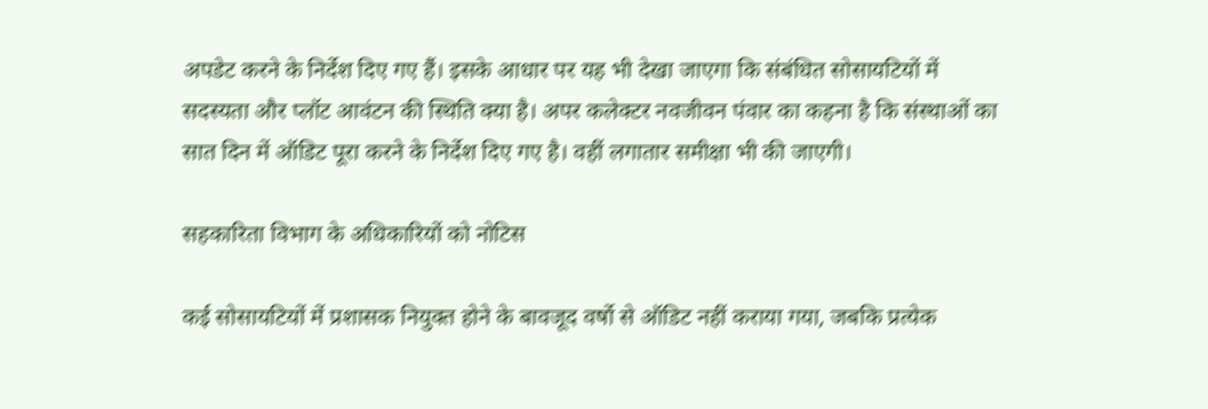अपडेट करने के निर्देश दिए गए हैं। इसके आधार पर यह भी देखा जाएगा कि संबंधित सोसायटियों में सदस्यता और प्लॉट आवंटन की स्थिति क्या है। अपर कलेक्टर नवजीवन पंवार का कहना है कि संस्थाओं का सात दिन में ऑडिट पूरा करने के निर्देश दिए गए है। वहीं लगातार समीक्षा भी की जाएगी।

सहकारिता विभाग के अधिकारियों को नोटिस

कई सोसायटियों में प्रशासक नियुक्त होने के बावजूद वर्षो से ऑडिट नहीं कराया गया, जबकि प्रत्येक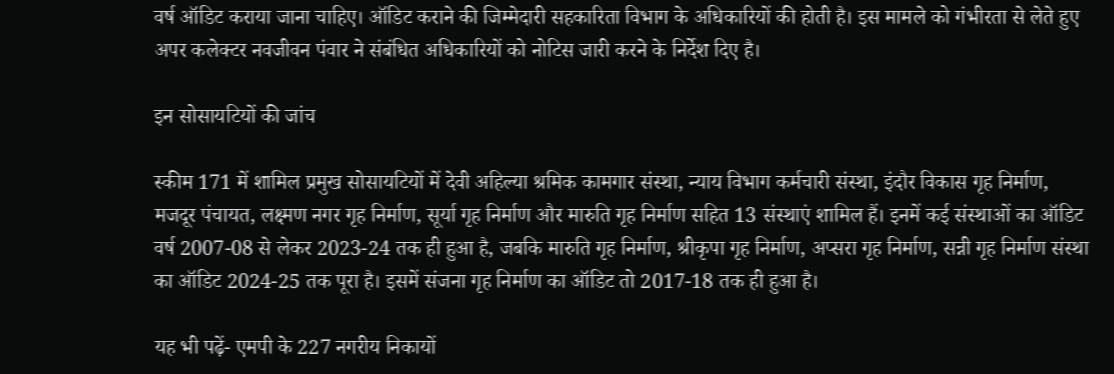वर्ष ऑडिट कराया जाना चाहिए। ऑडिट कराने की जिम्मेदारी सहकारिता विभाग के अधिकारियों की होती है। इस मामले को गंभीरता से लेते हुए अपर कलेक्टर नवजीवन पंवार ने संबंधित अधिकारियों को नोटिस जारी करने के निर्देश दिए है।

इन सोसायटियों की जांच

स्कीम 171 में शामिल प्रमुख सोसायटियों में देवी अहिल्या श्रमिक कामगार संस्था, न्याय विभाग कर्मचारी संस्था, इंदौर विकास गृह निर्माण, मजदूर पंचायत, लक्ष्मण नगर गृह निर्माण, सूर्या गृह निर्माण और मारुति गृह निर्माण सहित 13 संस्थाएं शामिल हैं। इनमें कई संस्थाओं का ऑडिट वर्ष 2007-08 से लेकर 2023-24 तक ही हुआ है, जबकि मारुति गृह निर्माण, श्रीकृपा गृह निर्माण, अप्सरा गृह निर्माण, सन्नी गृह निर्माण संस्था का ऑडिट 2024-25 तक पूरा है। इसमें संजना गृह निर्माण का ऑडिट तो 2017-18 तक ही हुआ है।

यह भी पढ़ें- एमपी के 227 नगरीय निकायों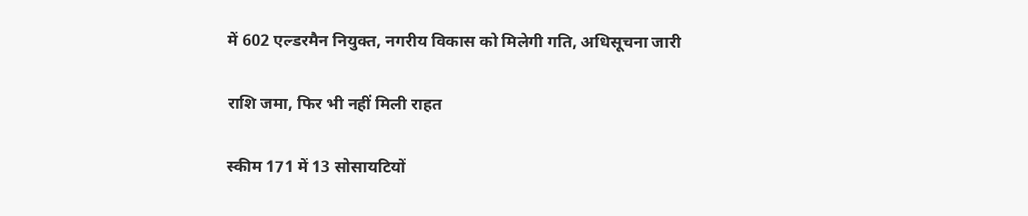में 602 एल्डरमैन नियुक्त, नगरीय विकास को मिलेगी गति, अधिसूचना जारी

राशि जमा, फिर भी नहीं मिली राहत

स्कीम 171 में 13 सोसायटियों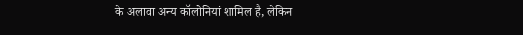के अलावा अन्य कॉलोनियां शामिल है, लेकिन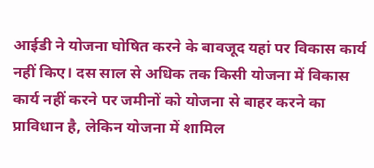आईडी ने योजना घोषित करने के बावजूद यहां पर विकास कार्य नहीं किए। दस साल से अधिक तक किसी योजना में विकास कार्य नहीं करने पर जमीनों को योजना से बाहर करने का प्राविधान है, लेकिन योजना में शामिल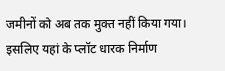जमीनों को अब तक मुक्त नहीं किया गया। इसलिए यहां के प्लॉट धारक निर्माण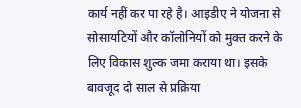कार्य नहीं कर पा रहे है। आइडीए ने योजना से सोसायटियों और कॉलोनियों को मुक्त करने के लिए विकास शुल्क जमा कराया था। इसके बावजूद दो साल से प्रक्रिया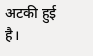अटकी हुई है।